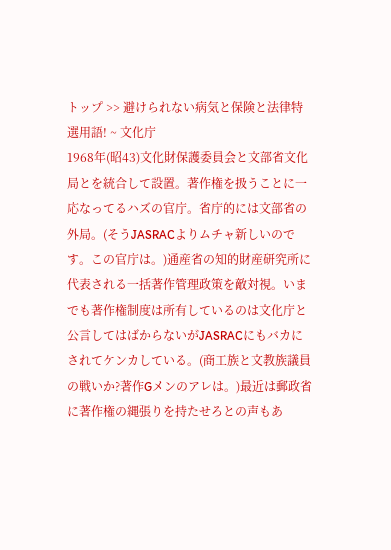トップ >> 避けられない病気と保険と法律特選用語! ~ 文化庁
1968年(昭43)文化財保護委員会と文部省文化局とを統合して設置。著作権を扱うことに一応なってるハズの官庁。省庁的には文部省の外局。(そうJASRACよりムチャ新しいのです。この官庁は。)通産省の知的財産研究所に代表される一括著作管理政策を敵対視。いまでも著作権制度は所有しているのは文化庁と公言してはばからないがJASRACにもバカにされてケンカしている。(商工族と文教族議員の戦いか?著作Gメンのアレは。)最近は郵政省に著作権の縄張りを持たせろとの声もあ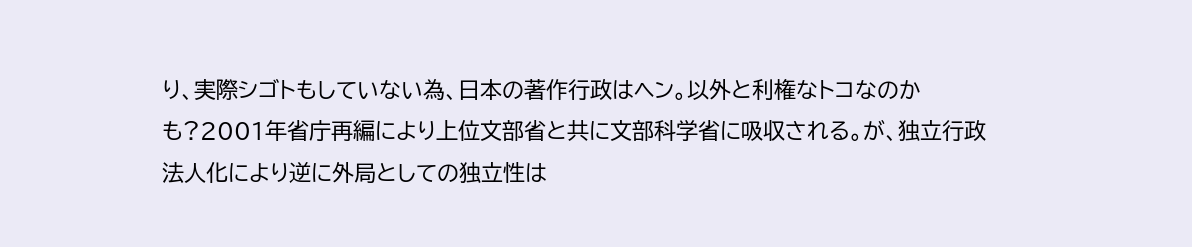り、実際シゴトもしていない為、日本の著作行政はヘン。以外と利権なトコなのかも?2001年省庁再編により上位文部省と共に文部科学省に吸収される。が、独立行政法人化により逆に外局としての独立性は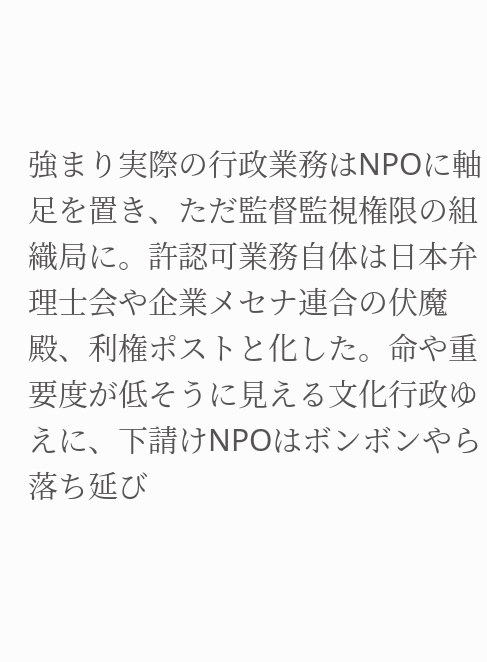強まり実際の行政業務はNPOに軸足を置き、ただ監督監視権限の組織局に。許認可業務自体は日本弁理士会や企業メセナ連合の伏魔殿、利権ポストと化した。命や重要度が低そうに見える文化行政ゆえに、下請けNPOはボンボンやら落ち延び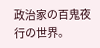政治家の百鬼夜行の世界。